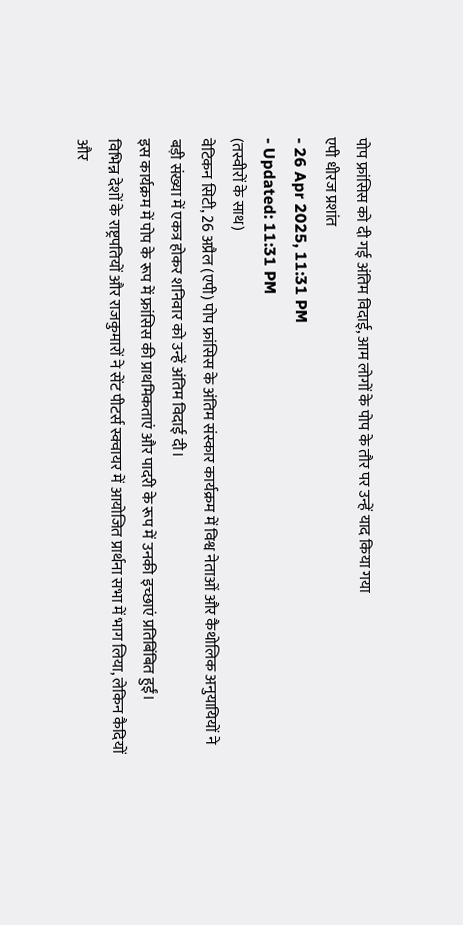पोप फ्रांसिस को दी गई अंतिम विदाई, आम लोगों के पोप के तौर पर उन्हें याद किया गया
एपी धीरज प्रशांत
- 26 Apr 2025, 11:31 PM
- Updated: 11:31 PM
(तस्वीरों के साथ)
वेटिकन सिटी, 26 अप्रैल (एपी) पोप फ्रांसिस के अंतिम संस्कार कार्यक्रम में विश्व नेताओं और कैथोलिक अनुयायियों ने बड़ी संख्या में एकत्र होकर शनिवार को उन्हें अंतिम विदाई दी।
इस कार्यक्रम में पोप के रूप में फ्रांसिस की प्राथमिकताएं और पादरी के रूप में उनकी इच्छाएं प्रतिबिंबित हुईं।
विभिन्न देशों के राष्ट्रपतियों और राजकुमारों ने सेंट पीटर्स स्क्वायर में आयोजित प्रार्थना सभा में भाग लिया, लेकिन कैदियों और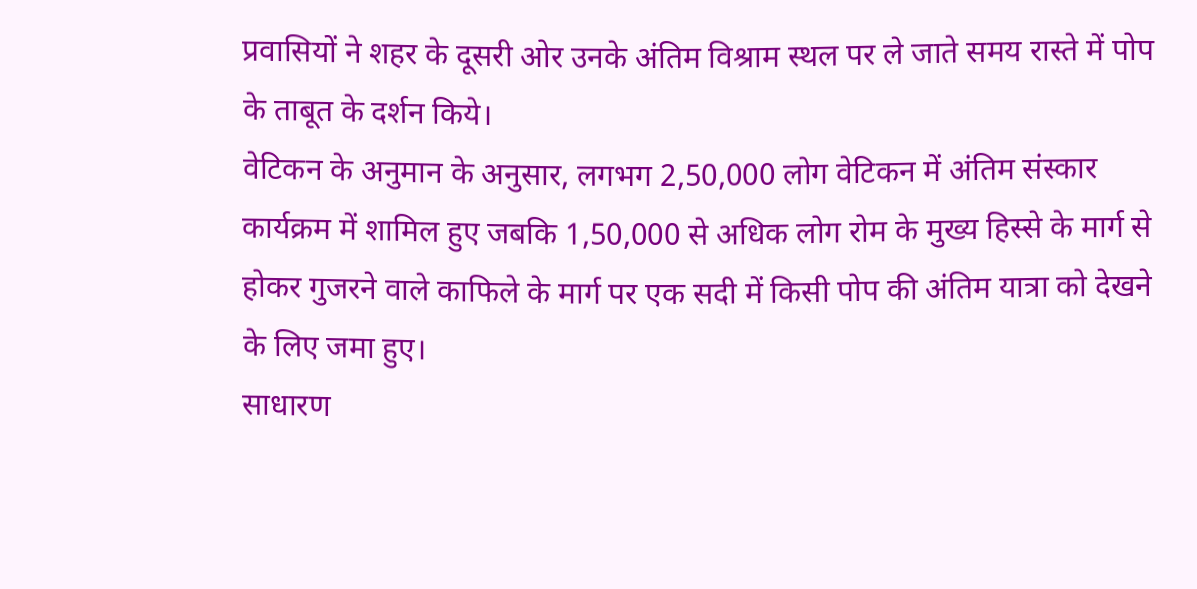प्रवासियों ने शहर के दूसरी ओर उनके अंतिम विश्राम स्थल पर ले जाते समय रास्ते में पोप के ताबूत के दर्शन किये।
वेटिकन के अनुमान के अनुसार, लगभग 2,50,000 लोग वेटिकन में अंतिम संस्कार कार्यक्रम में शामिल हुए जबकि 1,50,000 से अधिक लोग रोम के मुख्य हिस्से के मार्ग से होकर गुजरने वाले काफिले के मार्ग पर एक सदी में किसी पोप की अंतिम यात्रा को देखने के लिए जमा हुए।
साधारण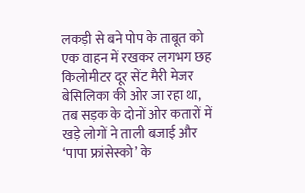लकड़ी से बने पोप के ताबूत को एक वाहन में रखकर लगभग छह किलोमीटर दूर सेंट मैरी मेजर बेसिलिका की ओर जा रहा था, तब सड़क के दोनों ओर कतारों में खड़े लोगों ने ताली बजाई और ‘पापा फ्रांसेस्को’ के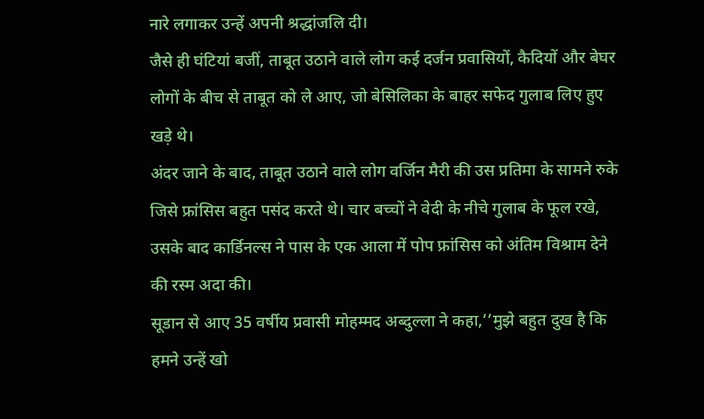नारे लगाकर उन्हें अपनी श्रद्धांजलि दी।
जैसे ही घंटियां बजीं, ताबूत उठाने वाले लोग कई दर्जन प्रवासियों, कैदियों और बेघर लोगों के बीच से ताबूत को ले आए, जो बेसिलिका के बाहर सफेद गुलाब लिए हुए खड़े थे।
अंदर जाने के बाद, ताबूत उठाने वाले लोग वर्जिन मैरी की उस प्रतिमा के सामने रुके जिसे फ्रांसिस बहुत पसंद करते थे। चार बच्चों ने वेदी के नीचे गुलाब के फूल रखे, उसके बाद कार्डिनल्स ने पास के एक आला में पोप फ्रांसिस को अंतिम विश्राम देने की रस्म अदा की।
सूडान से आए 35 वर्षीय प्रवासी मोहम्मद अब्दुल्ला ने कहा,‘‘मुझे बहुत दुख है कि हमने उन्हें खो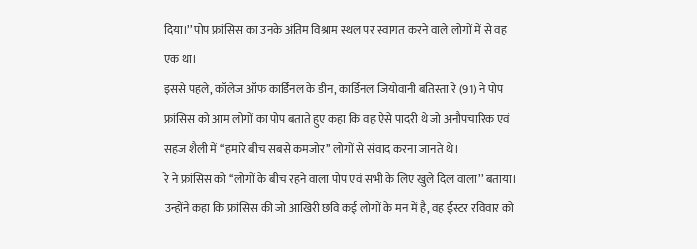दिया।’’ पोप फ्रांसिस का उनके अंतिम विश्राम स्थल पर स्वागत करने वाले लोगों में से वह एक था।
इससे पहले, कॉलेज ऑफ कार्डिनल के डीन, कार्डिनल जियोवानी बतिस्ता रे (91) ने पोप फ्रांसिस को आम लोगों का पोप बताते हुए कहा कि वह ऐसे पादरी थे जो अनौपचारिक एवं सहज शैली में ‘‘हमारे बीच सबसे कमजोर’’ लोगों से संवाद करना जानते थे।
रे ने फ्रांसिस को ‘‘लोगों के बीच रहने वाला पोप एवं सभी के लिए खुले दिल वाला’’ बताया।
उन्होंने कहा कि फ्रांसिस की जो आखिरी छवि कई लोगों के मन में है, वह ईस्टर रविवार को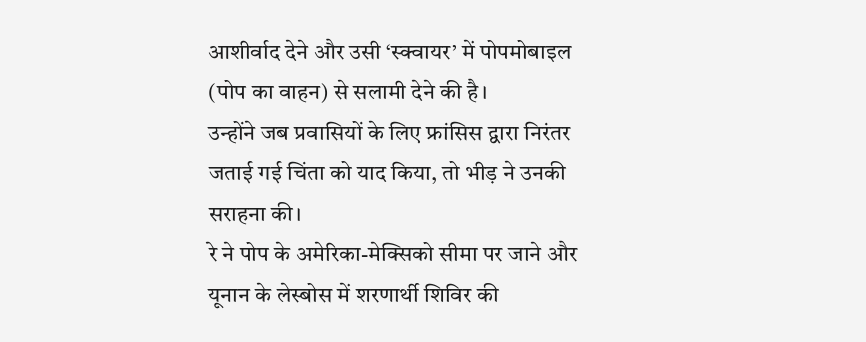आशीर्वाद देने और उसी ‘स्क्वायर’ में पोपमोबाइल (पोप का वाहन) से सलामी देने की है।
उन्होंने जब प्रवासियों के लिए फ्रांसिस द्वारा निरंतर जताई गई चिंता को याद किया, तो भीड़ ने उनकी सराहना की।
रे ने पोप के अमेरिका-मेक्सिको सीमा पर जाने और यूनान के लेस्बोस में शरणार्थी शिविर की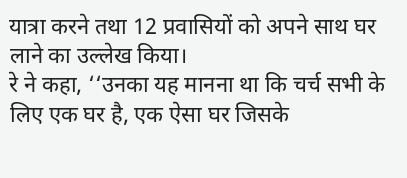यात्रा करने तथा 12 प्रवासियों को अपने साथ घर लाने का उल्लेख किया।
रे ने कहा, ‘‘उनका यह मानना था कि चर्च सभी के लिए एक घर है, एक ऐसा घर जिसके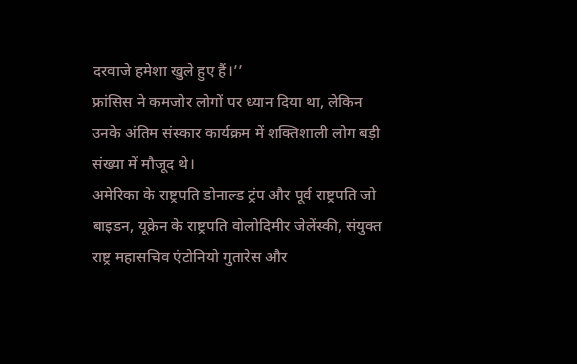दरवाजे हमेशा खुले हुए हैं।’’
फ्रांसिस ने कमजोर लोगों पर ध्यान दिया था, लेकिन उनके अंतिम संस्कार कार्यक्रम में शक्तिशाली लोग बड़ी संख्या में मौजूद थे।
अमेरिका के राष्ट्रपति डोनाल्ड ट्रंप और पूर्व राष्ट्रपति जो बाइडन, यूक्रेन के राष्ट्रपति वोलोदिमीर जेलेंस्की, संयुक्त राष्ट्र महासचिव एंटोनियो गुतारेस और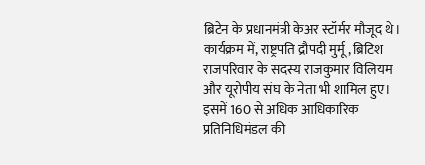ब्रिटेन के प्रधानमंत्री केअर स्टॉर्मर मौजूद थे।
कार्यक्रम में, राष्ट्रपति द्रौपदी मुर्मू, ब्रिटिश राजपरिवार के सदस्य राजकुमार विलियम और यूरोपीय संघ के नेता भी शामिल हुए। इसमें 160 से अधिक आधिकारिक प्रतिनिधिमंडल की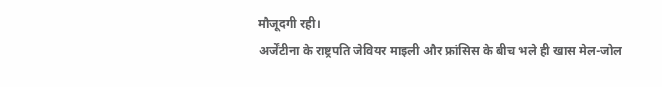मौजूदगी रही।
अर्जेंटीना के राष्ट्रपति जेवियर माइली और फ्रांसिस के बीच भले ही खास मेल-जोल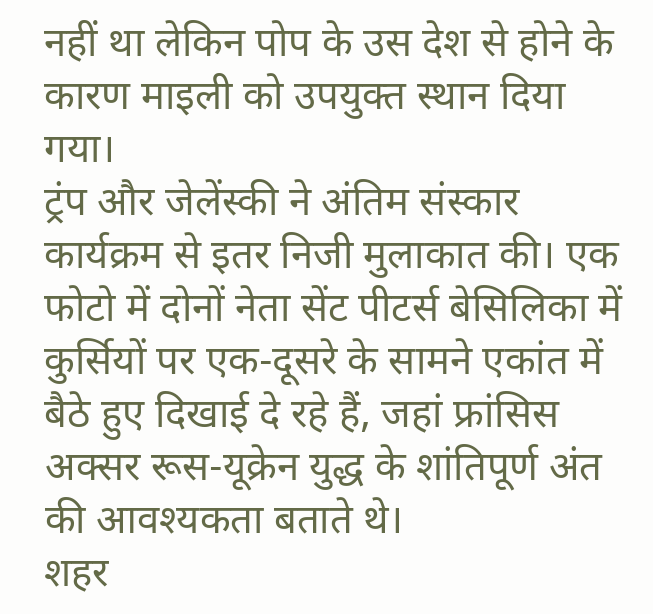नहीं था लेकिन पोप के उस देश से होने के कारण माइली को उपयुक्त स्थान दिया गया।
ट्रंप और जेलेंस्की ने अंतिम संस्कार कार्यक्रम से इतर निजी मुलाकात की। एक फोटो में दोनों नेता सेंट पीटर्स बेसिलिका में कुर्सियों पर एक-दूसरे के सामने एकांत में बैठे हुए दिखाई दे रहे हैं, जहां फ्रांसिस अक्सर रूस-यूक्रेन युद्ध के शांतिपूर्ण अंत की आवश्यकता बताते थे।
शहर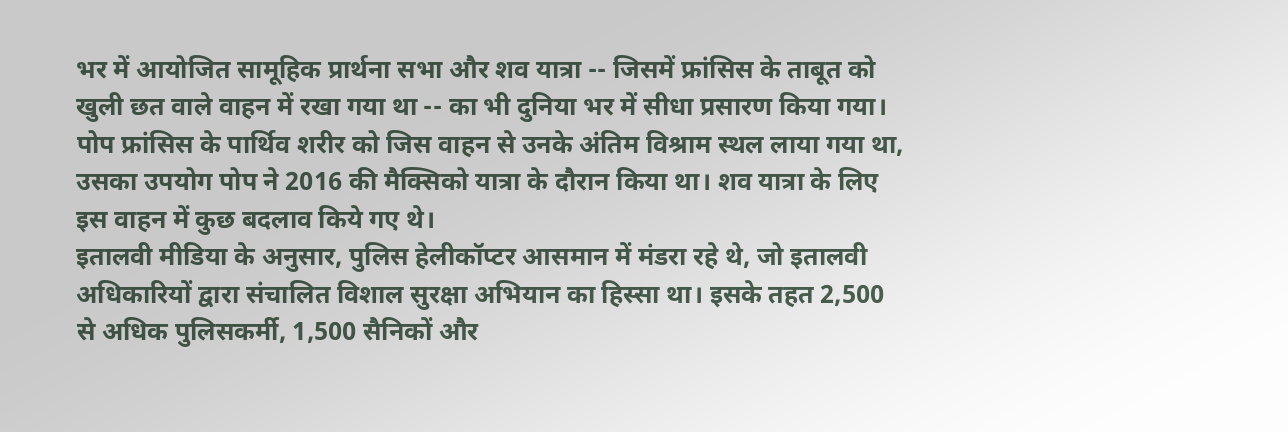भर में आयोजित सामूहिक प्रार्थना सभा और शव यात्रा -- जिसमें फ्रांसिस के ताबूत को खुली छत वाले वाहन में रखा गया था -- का भी दुनिया भर में सीधा प्रसारण किया गया।
पोप फ्रांसिस के पार्थिव शरीर को जिस वाहन से उनके अंतिम विश्राम स्थल लाया गया था, उसका उपयोग पोप ने 2016 की मैक्सिको यात्रा के दौरान किया था। शव यात्रा के लिए इस वाहन में कुछ बदलाव किये गए थे।
इतालवी मीडिया के अनुसार, पुलिस हेलीकॉप्टर आसमान में मंडरा रहे थे, जो इतालवी अधिकारियों द्वारा संचालित विशाल सुरक्षा अभियान का हिस्सा था। इसके तहत 2,500 से अधिक पुलिसकर्मी, 1,500 सैनिकों और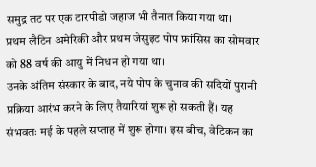समुद्र तट पर एक टारपीडो जहाज भी तैनात किया गया था।
प्रथम लैटिन अमेरिकी और प्रथम जेसुइट पोप फ्रांसिस का सोमवार को 88 वर्ष की आयु में निधन हो गया था।
उनके अंतिम संस्कार के बाद, नये पोप के चुनाव की सदियों पुरानी प्रक्रिया आरंभ करने के लिए तैयारियां शुरू हो सकती हैं। यह संभवतः मई के पहले सप्ताह में शुरू होगा। इस बीच, वेटिकन का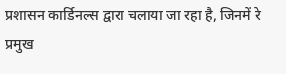प्रशासन कार्डिनल्स द्वारा चलाया जा रहा है, जिनमें रे प्रमुख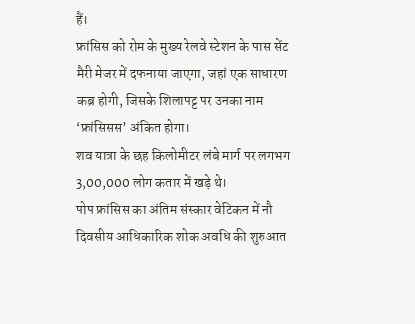हैं।
फ्रांसिस को रोम के मुख्य रेलवे स्टेशन के पास सेंट मैरी मेजर में दफनाया जाएगा, जहां एक साधारण कब्र होगी, जिसके शिलापट्ट पर उनका नाम ‘फ्रांसिसस’ अंकित होगा।
शव यात्रा के छह किलोमीटर लंबे मार्ग पर लगभग 3,00,000 लोग कतार में खड़े थे।
पोप फ्रांसिस का अंतिम संस्कार वेटिकन में नौ दिवसीय आधिकारिक शोक अवधि की शुरुआत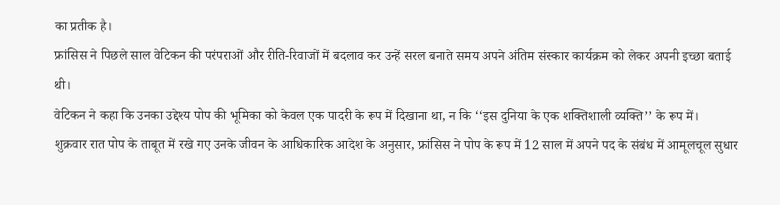का प्रतीक है।
फ्रांसिस ने पिछले साल वेटिकन की परंपराओं और रीति-रिवाजों में बदलाव कर उन्हें सरल बनाते समय अपने अंतिम संस्कार कार्यक्रम को लेकर अपनी इच्छा बताई थी।
वेटिकन ने कहा कि उनका उद्देश्य पोप की भूमिका को केवल एक पादरी के रूप में दिखाना था, न कि ‘‘इस दुनिया के एक शक्तिशाली व्यक्ति’’ के रूप में।
शुक्रवार रात पोप के ताबूत में रखे गए उनके जीवन के आधिकारिक आदेश के अनुसार, फ्रांसिस ने पोप के रूप में 12 साल में अपने पद के संबंध में आमूलचूल सुधार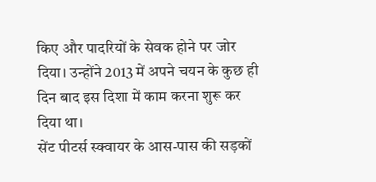किए और पादरियों के सेवक होने पर जोर दिया। उन्होंने 2013 में अपने चयन के कुछ ही दिन बाद इस दिशा में काम करना शुरू कर दिया था।
सेंट पीटर्स स्क्वायर के आस-पास की सड़कों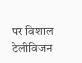पर विशाल टेलीविजन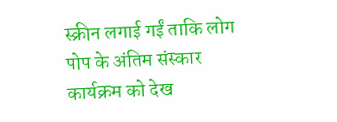स्क्रीन लगाई गईं ताकि लोग पोप के अंतिम संस्कार कार्यक्रम को देख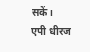सकें।
एपी धीरज